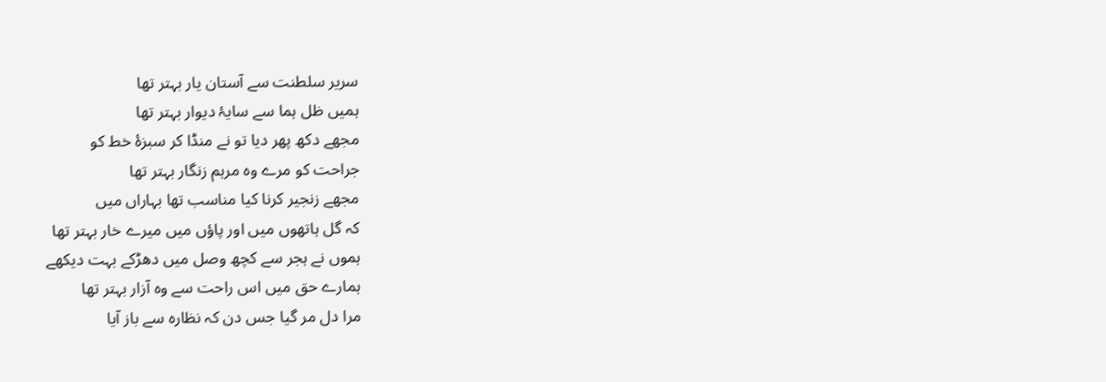سریر سلطنت سے آستان یار بہتر تھا
ہمیں ظل ہما سے سایۂ دیوار بہتر تھا
مجھے دکھ پھر دیا تو نے منڈا کر سبزۂ خط کو
جراحت کو مرے وہ مرہم زنگار بہتر تھا
مجھے زنجیر کرنا کیا مناسب تھا بہاراں میں
کہ گل ہاتھوں میں اور پاؤں میں میرے خار بہتر تھا
ہموں نے ہجر سے کچھ وصل میں دھڑکے بہت دیکھے
ہمارے حق میں اس راحت سے وہ آزار بہتر تھا
مرا دل مر گیا جس دن کہ نظارہ سے باز آیا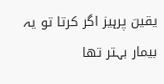یقیںؔ پرہیز اگر کرتا تو یہ بیمار بہتر تھا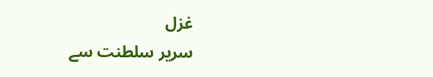غزل
سریر سلطنت سے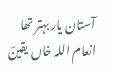آستان یار بہتر تھا
انعام اللہ خاں یقینؔ